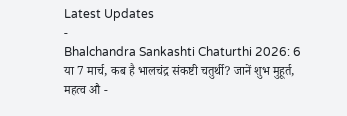Latest Updates
-
Bhalchandra Sankashti Chaturthi 2026: 6 या 7 मार्च, कब है भालचंद्र संकष्टी चतुर्थी? जानें शुभ मुहूर्त, महत्व औ -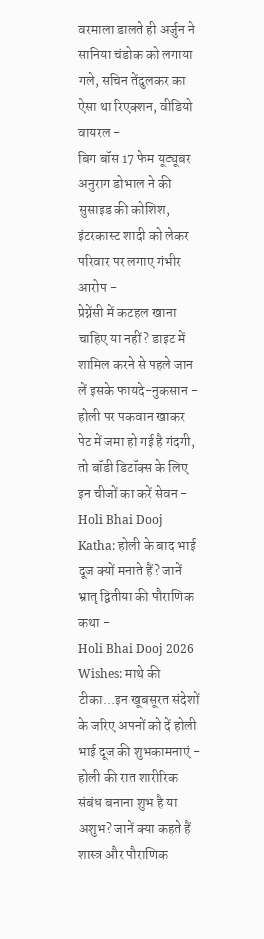वरमाला डालते ही अर्जुन ने सानिया चंडोक को लगाया गले, सचिन तेंदुलकर का ऐसा था रिएक्शन, वीडियो वायरल -
बिग बॉस 17 फेम यूट्यूबर अनुराग डोभाल ने की सुसाइड की कोशिश, इंटरकास्ट शादी को लेकर परिवार पर लगाए गंभीर आरोप -
प्रेग्नेंसी में कटहल खाना चाहिए या नहीं? डाइट में शामिल करने से पहले जान लें इसके फायदे-नुकसान -
होली पर पकवान खाकर पेट में जमा हो गई है गंदगी, तो बॉडी डिटॉक्स के लिए इन चीजों का करें सेवन -
Holi Bhai Dooj Katha: होली के बाद भाई दूज क्यों मनाते हैं? जानें भ्रातृ द्वितीया की पौराणिक कथा -
Holi Bhai Dooj 2026 Wishes: माथे की टीका...इन खूबसूरत संदेशों के जरिए अपनों को दें होली भाई दूज की शुभकामनाएं -
होली की रात शारीरिक संबंध बनाना शुभ है या अशुभ? जानें क्या कहते हैं शास्त्र और पौराणिक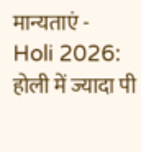मान्यताएं -
Holi 2026: होली में ज्यादा पी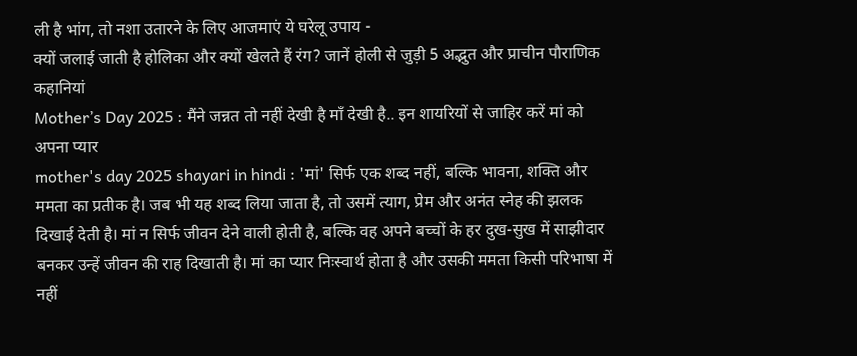ली है भांग, तो नशा उतारने के लिए आजमाएं ये घरेलू उपाय -
क्यों जलाई जाती है होलिका और क्यों खेलते हैं रंग? जानें होली से जुड़ी 5 अद्भुत और प्राचीन पौराणिक कहानियां
Mother’s Day 2025 : मैंने जन्नत तो नहीं देखी है माँ देखी है.. इन शायरियों से जाहिर करें मां को अपना प्यार
mother's day 2025 shayari in hindi : 'मां' सिर्फ एक शब्द नहीं, बल्कि भावना, शक्ति और ममता का प्रतीक है। जब भी यह शब्द लिया जाता है, तो उसमें त्याग, प्रेम और अनंत स्नेह की झलक दिखाई देती है। मां न सिर्फ जीवन देने वाली होती है, बल्कि वह अपने बच्चों के हर दुख-सुख में साझीदार बनकर उन्हें जीवन की राह दिखाती है। मां का प्यार निःस्वार्थ होता है और उसकी ममता किसी परिभाषा में नहीं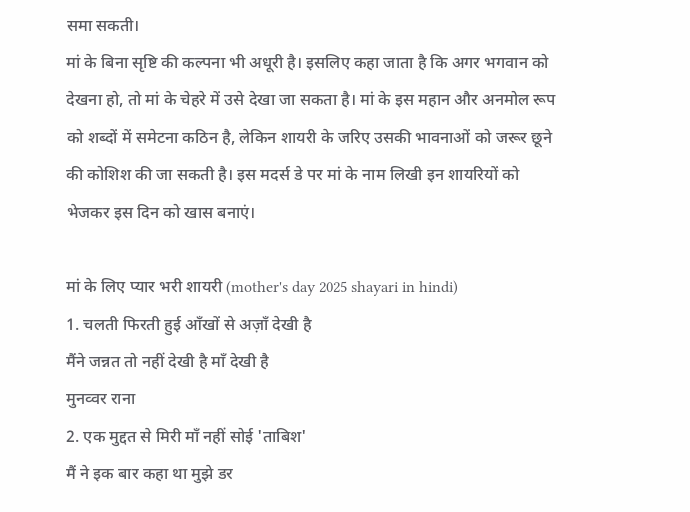समा सकती।
मां के बिना सृष्टि की कल्पना भी अधूरी है। इसलिए कहा जाता है कि अगर भगवान को देखना हो, तो मां के चेहरे में उसे देखा जा सकता है। मां के इस महान और अनमोल रूप को शब्दों में समेटना कठिन है, लेकिन शायरी के जरिए उसकी भावनाओं को जरूर छूने की कोशिश की जा सकती है। इस मदर्स डे पर मां के नाम लिखी इन शायरियों को भेजकर इस दिन को खास बनाएं।

मां के लिए प्यार भरी शायरी (mother's day 2025 shayari in hindi)
1. चलती फिरती हुई आँखों से अज़ाँ देखी है
मैंने जन्नत तो नहीं देखी है माँ देखी है
मुनव्वर राना
2. एक मुद्दत से मिरी माँ नहीं सोई 'ताबिश'
मैं ने इक बार कहा था मुझे डर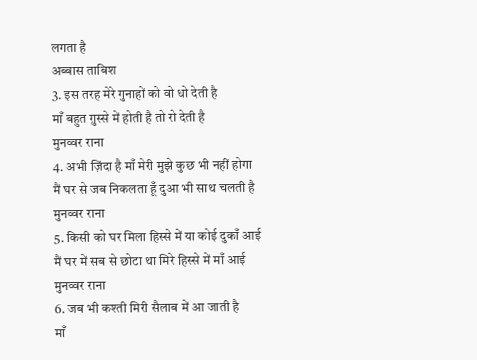लगता है
अब्बास ताबिश
3. इस तरह मेरे गुनाहों को वो धो देती है
माँ बहुत ग़ुस्से में होती है तो रो देती है
मुनव्वर राना
4. अभी ज़िंदा है माँ मेरी मुझे कुछ भी नहीं होगा
मैं घर से जब निकलता हूँ दुआ भी साथ चलती है
मुनव्वर राना
5. किसी को घर मिला हिस्से में या कोई दुकाँ आई
मैं घर में सब से छोटा था मिरे हिस्से में माँ आई
मुनव्वर राना
6. जब भी कश्ती मिरी सैलाब में आ जाती है
माँ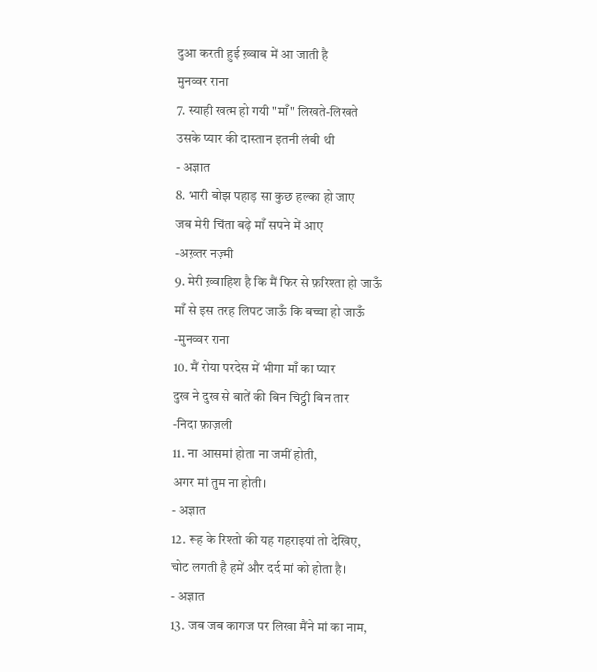दुआ करती हुई ख़्वाब में आ जाती है
मुनव्वर राना
7. स्याही खत्म हो गयी "माँ" लिखते-लिखते
उसके प्यार की दास्तान इतनी लंबी थी
- अज्ञात
8. भारी बोझ पहाड़ सा कुछ हल्का हो जाए
जब मेरी चिंता बढ़े माँ सपने में आए
-अख़्तर नज़्मी
9. मेरी ख़्वाहिश है कि मैं फिर से फ़रिश्ता हो जाऊँ
माँ से इस तरह लिपट जाऊँ कि बच्चा हो जाऊँ
-मुनव्वर राना
10. मैं रोया परदेस में भीगा माँ का प्यार
दुख ने दुख से बातें की बिन चिट्ठी बिन तार
-निदा फ़ाज़ली
11. ना आसमां होता ना जमीं होती,
अगर मां तुम ना होती।
- अज्ञात
12. रूह के रिश्तो की यह गहराइयां तो देखिए,
चोट लगती है हमें और दर्द मां को होता है।
- अज्ञात
13. जब जब कागज पर लिखा मैंने मां का नाम,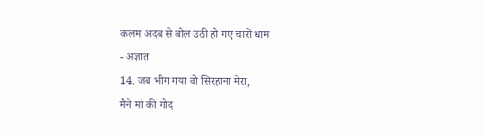कलम अदब से बोल उठी हो गए चारों धाम
- अज्ञात
14. जब भीग गया वो सिरहाना मेरा,
मैने मां की गोद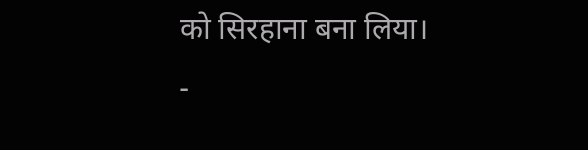को सिरहाना बना लिया।
-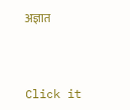अज्ञात



Click it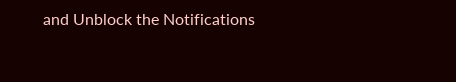and Unblock the Notifications